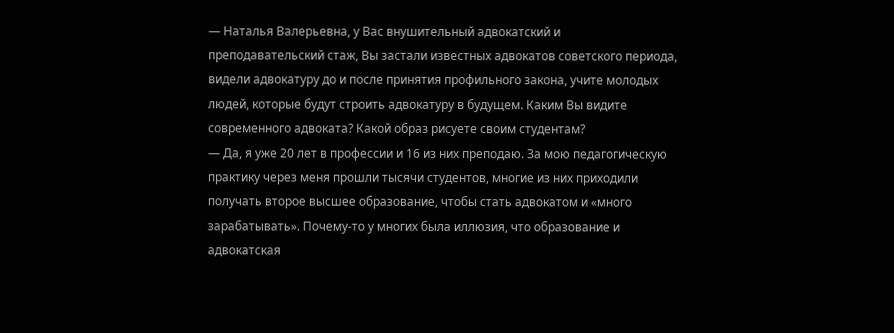— Наталья Валерьевна, у Вас внушительный адвокатский и преподавательский стаж, Вы застали известных адвокатов советского периода, видели адвокатуру до и после принятия профильного закона, учите молодых людей, которые будут строить адвокатуру в будущем. Каким Вы видите современного адвоката? Какой образ рисуете своим студентам?
— Да, я уже 20 лет в профессии и 16 из них преподаю. За мою педагогическую практику через меня прошли тысячи студентов, многие из них приходили получать второе высшее образование, чтобы стать адвокатом и «много зарабатывать». Почему-то у многих была иллюзия, что образование и адвокатская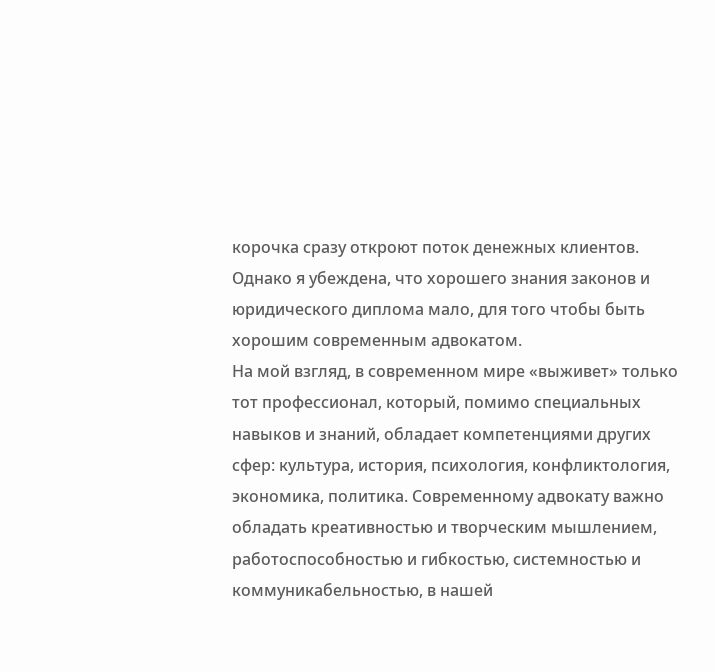корочка сразу откроют поток денежных клиентов. Однако я убеждена, что хорошего знания законов и юридического диплома мало, для того чтобы быть хорошим современным адвокатом.
На мой взгляд, в современном мире «выживет» только тот профессионал, который, помимо специальных навыков и знаний, обладает компетенциями других сфер: культура, история, психология, конфликтология, экономика, политика. Современному адвокату важно обладать креативностью и творческим мышлением, работоспособностью и гибкостью, системностью и коммуникабельностью, в нашей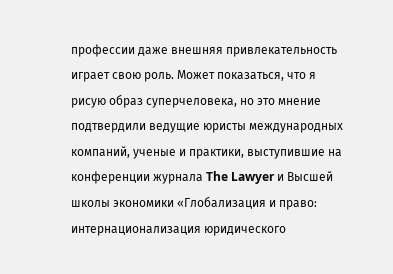профессии даже внешняя привлекательность играет свою роль. Может показаться, что я рисую образ суперчеловека, но это мнение подтвердили ведущие юристы международных компаний, ученые и практики, выступившие на конференции журнала The Lawyer и Высшей школы экономики «Глобализация и право: интернационализация юридического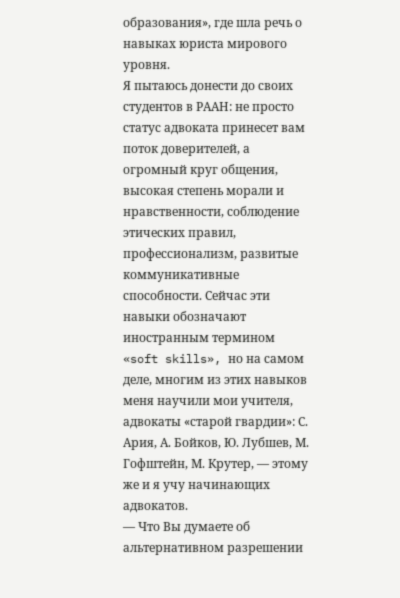образования», где шла речь о навыках юриста мирового уровня.
Я пытаюсь донести до своих студентов в РААН: не просто статус адвоката принесет вам поток доверителей, а огромный круг общения, высокая степень морали и нравственности, соблюдение этических правил, профессионализм, развитые коммуникативные способности. Сейчас эти навыки обозначают иностранным термином «soft skills», но на самом деле, многим из этих навыков меня научили мои учителя, адвокаты «старой гвардии»: С. Ария, А. Бойков, Ю. Лубшев, М. Гофштейн, М. Крутер, — этому же и я учу начинающих адвокатов.
— Что Вы думаете об альтернативном разрешении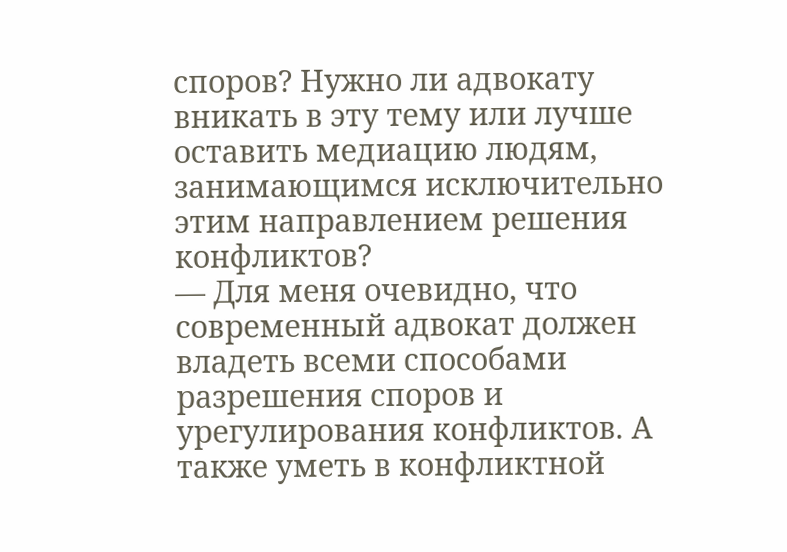споров? Нужно ли адвокату вникать в эту тему или лучше оставить медиацию людям, занимающимся исключительно этим направлением решения конфликтов?
— Для меня очевидно, что современный адвокат должен владеть всеми способами разрешения споров и урегулирования конфликтов. А также уметь в конфликтной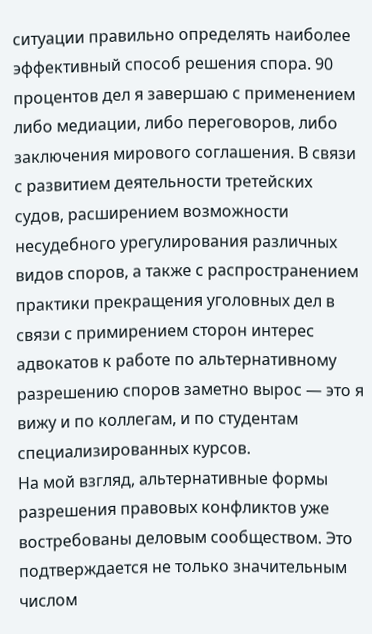ситуации правильно определять наиболее эффективный способ решения спора. 90 процентов дел я завершаю с применением либо медиации, либо переговоров, либо заключения мирового соглашения. В связи с развитием деятельности третейских судов, расширением возможности несудебного урегулирования различных видов споров, а также с распространением практики прекращения уголовных дел в связи с примирением сторон интерес адвокатов к работе по альтернативному разрешению споров заметно вырос — это я вижу и по коллегам, и по студентам специализированных курсов.
На мой взгляд, альтернативные формы разрешения правовых конфликтов уже востребованы деловым сообществом. Это подтверждается не только значительным числом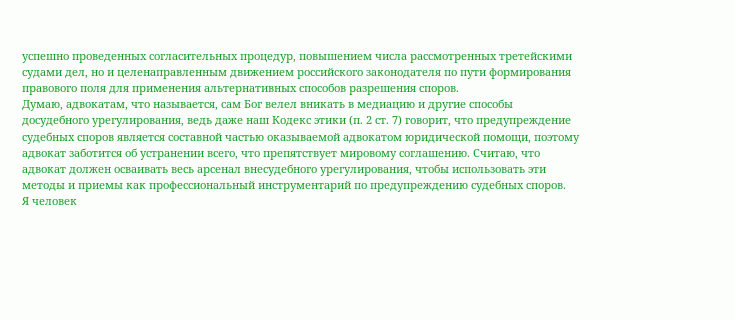успешно проведенных согласительных процедур, повышением числа рассмотренных третейскими судами дел, но и целенаправленным движением российского законодателя по пути формирования правового поля для применения альтернативных способов разрешения споров.
Думаю, адвокатам, что называется, сам Бог велел вникать в медиацию и другие способы досудебного урегулирования, ведь даже наш Кодекс этики (п. 2 ст. 7) говорит, что предупреждение судебных споров является составной частью оказываемой адвокатом юридической помощи, поэтому адвокат заботится об устранении всего, что препятствует мировому соглашению. Считаю, что адвокат должен осваивать весь арсенал внесудебного урегулирования, чтобы использовать эти методы и приемы как профессиональный инструментарий по предупреждению судебных споров.
Я человек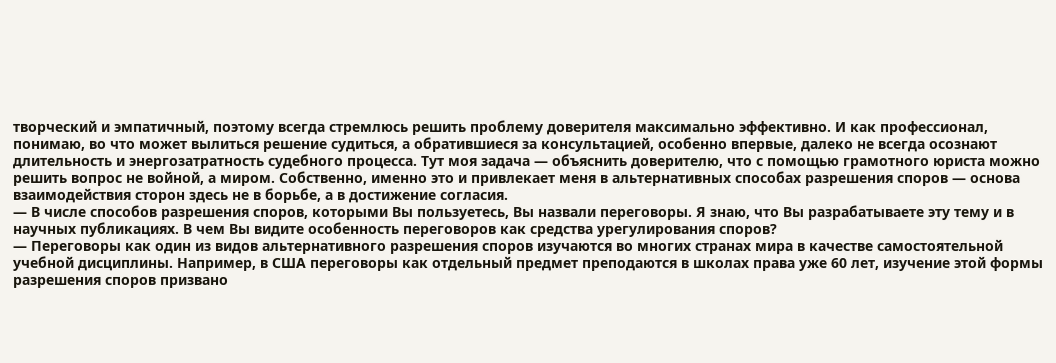творческий и эмпатичный, поэтому всегда стремлюсь решить проблему доверителя максимально эффективно. И как профессионал, понимаю, во что может вылиться решение судиться, а обратившиеся за консультацией, особенно впервые, далеко не всегда осознают длительность и энергозатратность судебного процесса. Тут моя задача — объяснить доверителю, что с помощью грамотного юриста можно решить вопрос не войной, а миром. Собственно, именно это и привлекает меня в альтернативных способах разрешения споров — основа взаимодействия сторон здесь не в борьбе, а в достижение согласия.
— В числе способов разрешения споров, которыми Вы пользуетесь, Вы назвали переговоры. Я знаю, что Вы разрабатываете эту тему и в научных публикациях. В чем Вы видите особенность переговоров как средства урегулирования споров?
— Переговоры как один из видов альтернативного разрешения споров изучаются во многих странах мира в качестве самостоятельной учебной дисциплины. Например, в США переговоры как отдельный предмет преподаются в школах права уже 60 лет, изучение этой формы разрешения споров призвано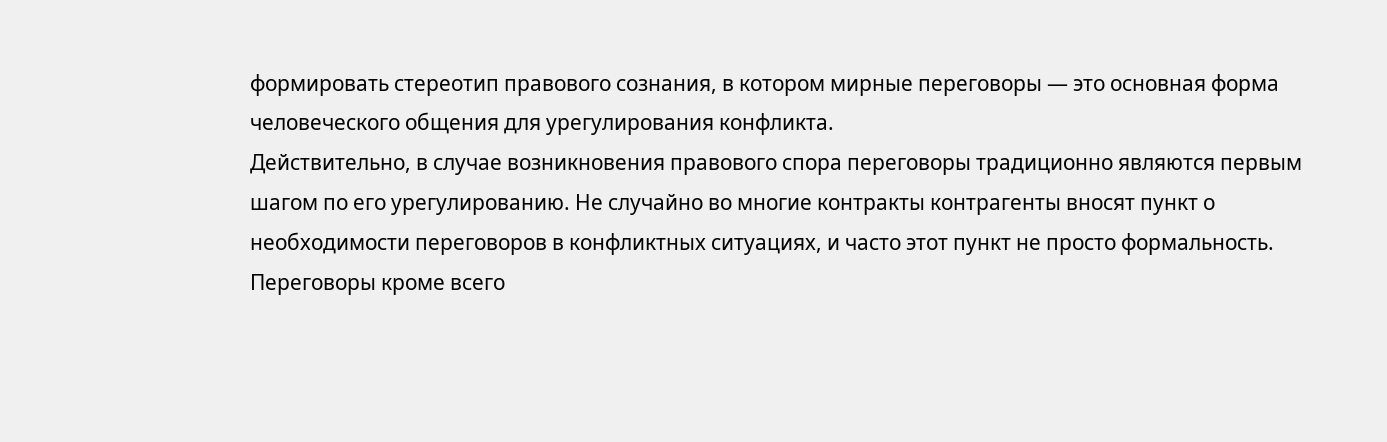формировать стереотип правового сознания, в котором мирные переговоры — это основная форма человеческого общения для урегулирования конфликта.
Действительно, в случае возникновения правового спора переговоры традиционно являются первым шагом по его урегулированию. Не случайно во многие контракты контрагенты вносят пункт о необходимости переговоров в конфликтных ситуациях, и часто этот пункт не просто формальность. Переговоры кроме всего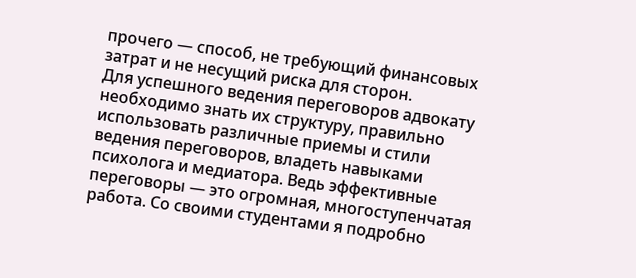прочего — способ, не требующий финансовых затрат и не несущий риска для сторон.
Для успешного ведения переговоров адвокату необходимо знать их структуру, правильно использовать различные приемы и стили ведения переговоров, владеть навыками психолога и медиатора. Ведь эффективные переговоры — это огромная, многоступенчатая работа. Со своими студентами я подробно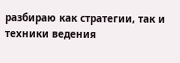разбираю как стратегии, так и техники ведения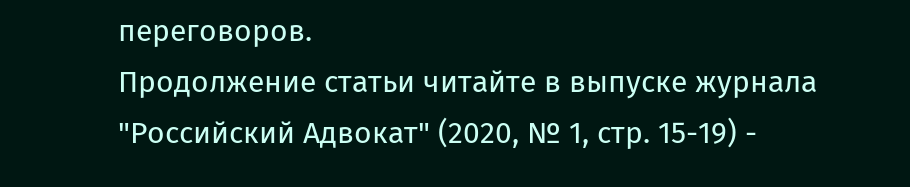переговоров.
Продолжение статьи читайте в выпуске журнала "Российский Адвокат" (2020, № 1, стр. 15-19) -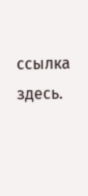ссылка здесь.